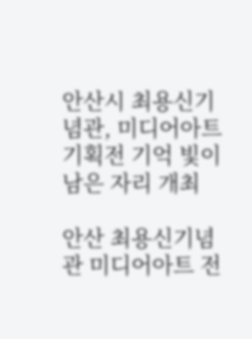안산시 최용신기념관, 미디어아트 기획전 기억 빛이 남은 자리 개최

안산 최용신기념관 미디어아트 전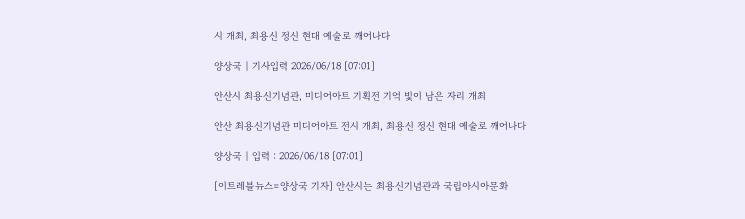시 개최, 최용신 정신 현대 예술로 깨어나다

양상국 | 기사입력 2026/06/18 [07:01]

안산시 최용신기념관, 미디어아트 기획전 기억 빛이 남은 자리 개최

안산 최용신기념관 미디어아트 전시 개최, 최용신 정신 현대 예술로 깨어나다

양상국 | 입력 : 2026/06/18 [07:01]

[이트레블뉴스=양상국 기자] 안산시는 최용신기념관과 국립아시아문화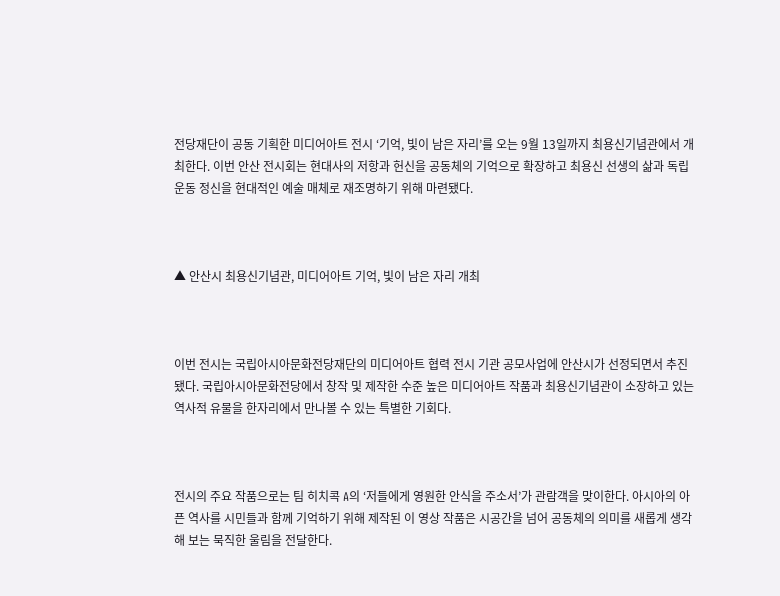전당재단이 공동 기획한 미디어아트 전시 ‘기억, 빛이 남은 자리’를 오는 9월 13일까지 최용신기념관에서 개최한다. 이번 안산 전시회는 현대사의 저항과 헌신을 공동체의 기억으로 확장하고 최용신 선생의 삶과 독립운동 정신을 현대적인 예술 매체로 재조명하기 위해 마련됐다.



▲ 안산시 최용신기념관, 미디어아트 기억, 빛이 남은 자리 개최



이번 전시는 국립아시아문화전당재단의 미디어아트 협력 전시 기관 공모사업에 안산시가 선정되면서 추진됐다. 국립아시아문화전당에서 창작 및 제작한 수준 높은 미디어아트 작품과 최용신기념관이 소장하고 있는 역사적 유물을 한자리에서 만나볼 수 있는 특별한 기회다.



전시의 주요 작품으로는 팀 히치콕 A의 ‘저들에게 영원한 안식을 주소서’가 관람객을 맞이한다. 아시아의 아픈 역사를 시민들과 함께 기억하기 위해 제작된 이 영상 작품은 시공간을 넘어 공동체의 의미를 새롭게 생각해 보는 묵직한 울림을 전달한다.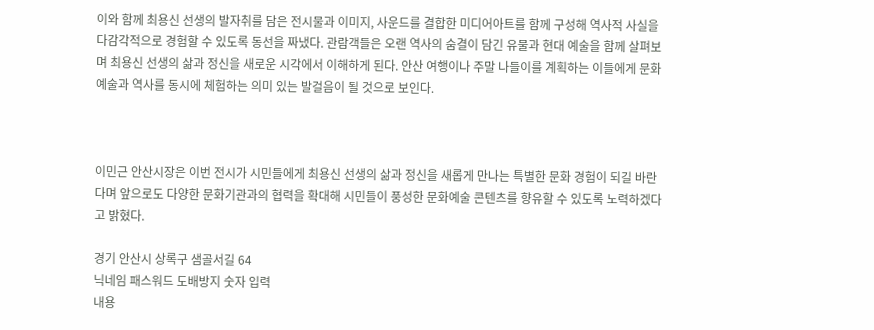이와 함께 최용신 선생의 발자취를 담은 전시물과 이미지, 사운드를 결합한 미디어아트를 함께 구성해 역사적 사실을 다감각적으로 경험할 수 있도록 동선을 짜냈다. 관람객들은 오랜 역사의 숨결이 담긴 유물과 현대 예술을 함께 살펴보며 최용신 선생의 삶과 정신을 새로운 시각에서 이해하게 된다. 안산 여행이나 주말 나들이를 계획하는 이들에게 문화 예술과 역사를 동시에 체험하는 의미 있는 발걸음이 될 것으로 보인다.



이민근 안산시장은 이번 전시가 시민들에게 최용신 선생의 삶과 정신을 새롭게 만나는 특별한 문화 경험이 되길 바란다며 앞으로도 다양한 문화기관과의 협력을 확대해 시민들이 풍성한 문화예술 콘텐츠를 향유할 수 있도록 노력하겠다고 밝혔다.

경기 안산시 상록구 샘골서길 64
닉네임 패스워드 도배방지 숫자 입력
내용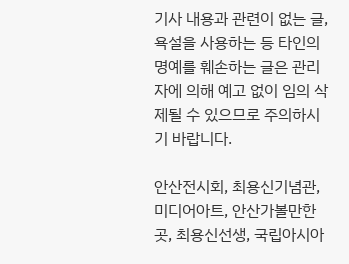기사 내용과 관련이 없는 글, 욕설을 사용하는 등 타인의 명예를 훼손하는 글은 관리자에 의해 예고 없이 임의 삭제될 수 있으므로 주의하시기 바랍니다.

안산전시회, 최용신기념관, 미디어아트, 안산가볼만한곳, 최용신선생, 국립아시아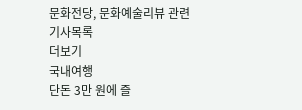문화전당, 문화예술리뷰 관련기사목록
더보기
국내여행
단돈 3만 원에 즐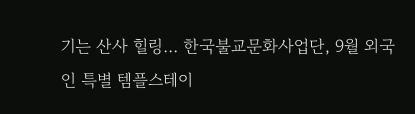기는 산사 힐링… 한국불교문화사업단, 9월 외국인 특별 템플스테이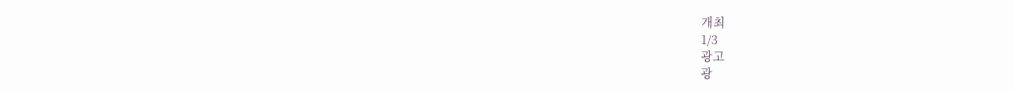개최
1/3
광고
광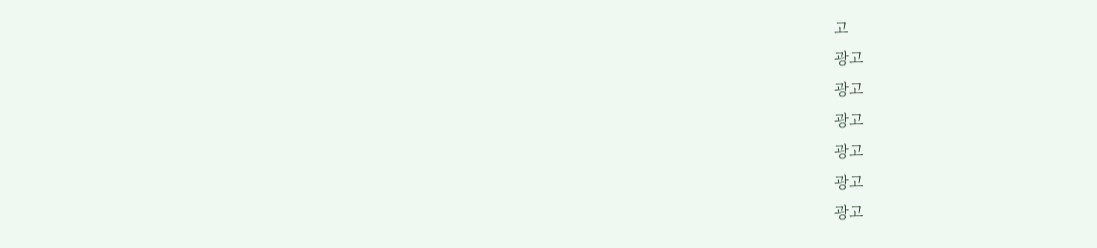고
광고
광고
광고
광고
광고
광고